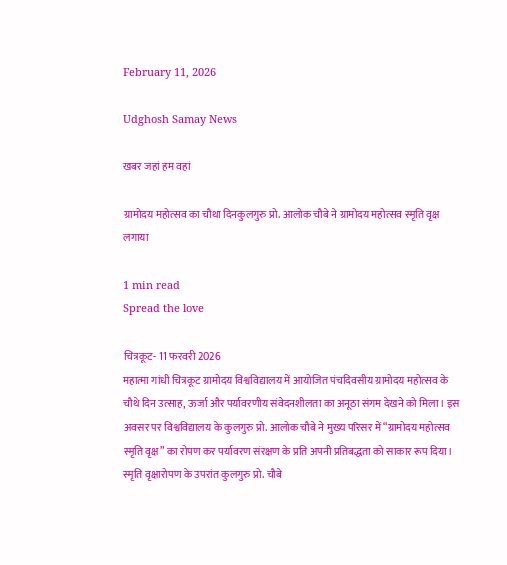February 11, 2026

Udghosh Samay News

खबर जहां हम वहां

ग्रामोदय महोत्सव का चौथा दिनकुलगुरु प्रो. आलोक चौबे ने ग्रामोदय महोत्सव स्मृति वृक्ष लगाया

1 min read
Spread the love

चित्रकूट- 11 फरवरी 2026
महात्मा गांधी चित्रकूट ग्रामोदय विश्वविद्यालय में आयोजित पंचदिवसीय ग्रामोदय महोत्सव के चौथे दिन उत्साह, ऊर्जा और पर्यावरणीय संवेदनशीलता का अनूठा संगम देखने को मिला। इस अवसर पर विश्वविद्यालय के कुलगुरु प्रो. आलोक चौबे ने मुख्य परिसर में “ग्रामोदय महोत्सव स्मृति वृक्ष” का रोपण कर पर्यावरण संरक्षण के प्रति अपनी प्रतिबद्धता को साकार रूप दिया।
स्मृति वृक्षारोपण के उपरांत कुलगुरु प्रो. चौबे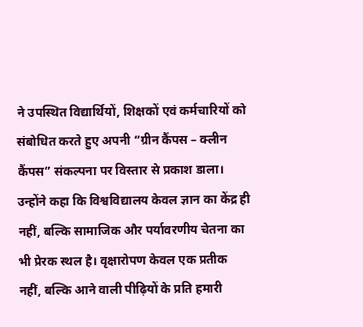ने उपस्थित विद्यार्थियों, शिक्षकों एवं कर्मचारियों को संबोधित करते हुए अपनी “ग्रीन कैंपस – क्लीन कैंपस” संकल्पना पर विस्तार से प्रकाश डाला। उन्होंने कहा कि विश्वविद्यालय केवल ज्ञान का केंद्र ही नहीं, बल्कि सामाजिक और पर्यावरणीय चेतना का भी प्रेरक स्थल है। वृक्षारोपण केवल एक प्रतीक नहीं, बल्कि आने वाली पीढ़ियों के प्रति हमारी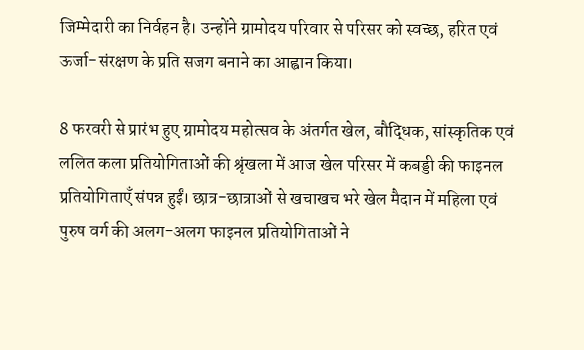जिम्मेदारी का निर्वहन है। उन्होंने ग्रामोदय परिवार से परिसर को स्वच्छ, हरित एवं ऊर्जा-संरक्षण के प्रति सजग बनाने का आह्वान किया।

8 फरवरी से प्रारंभ हुए ग्रामोदय महोत्सव के अंतर्गत खेल, बौद्धिक, सांस्कृतिक एवं ललित कला प्रतियोगिताओं की श्रृंखला में आज खेल परिसर में कबड्डी की फाइनल प्रतियोगिताएँ संपन्न हुईं। छात्र-छात्राओं से खचाखच भरे खेल मैदान में महिला एवं पुरुष वर्ग की अलग-अलग फाइनल प्रतियोगिताओं ने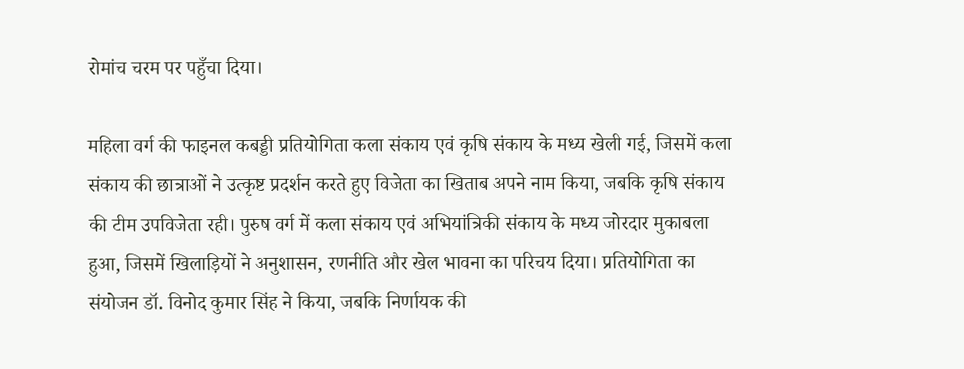रोमांच चरम पर पहुँचा दिया।

महिला वर्ग की फाइनल कबड्डी प्रतियोगिता कला संकाय एवं कृषि संकाय के मध्य खेली गई, जिसमें कला संकाय की छात्राओं ने उत्कृष्ट प्रदर्शन करते हुए विजेता का खिताब अपने नाम किया, जबकि कृषि संकाय की टीम उपविजेता रही। पुरुष वर्ग में कला संकाय एवं अभियांत्रिकी संकाय के मध्य जोरदार मुकाबला हुआ, जिसमें खिलाड़ियों ने अनुशासन, रणनीति और खेल भावना का परिचय दिया। प्रतियोगिता का संयोजन डॉ. विनोद कुमार सिंह ने किया, जबकि निर्णायक की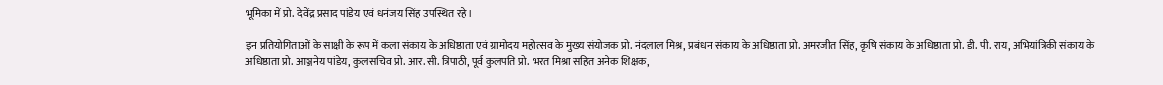भूमिका में प्रो. देवेंद्र प्रसाद पांडेय एवं धनंजय सिंह उपस्थित रहे।

इन प्रतियोगिताओं के साक्षी के रूप में कला संकाय के अधिष्ठाता एवं ग्रामोदय महोत्सव के मुख्य संयोजक प्रो. नंदलाल मिश्र, प्रबंधन संकाय के अधिष्ठाता प्रो. अमरजीत सिंह, कृषि संकाय के अधिष्ठाता प्रो. डी. पी. राय, अभियांत्रिकी संकाय के अधिष्ठाता प्रो. आञ्जनेय पांडेय, कुलसचिव प्रो. आर. सी. त्रिपाठी, पूर्व कुलपति प्रो. भरत मिश्रा सहित अनेक शिक्षक,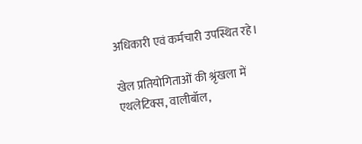अधिकारी एवं कर्मचारी उपस्थित रहे।

खेल प्रतियोगिताओं की श्रृंखला में एथलेटिक्स, वालीबॉल,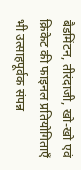बैडमिंटन, तीरंदाजी, खो-खो एवं क्रिकेट की फाइनल प्रतियोगिताएँ भी उत्साहपूर्वक संपन्न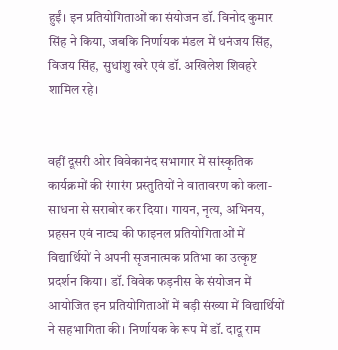हुईं। इन प्रतियोगिताओं का संयोजन डॉ. विनोद कुमार सिंह ने किया, जबकि निर्णायक मंडल में धनंजय सिंह, विजय सिंह, सुधांशु खरे एवं डॉ. अखिलेश शिवहरे शामिल रहे।


वहीं दूसरी ओर विवेकानंद सभागार में सांस्कृतिक कार्यक्रमों की रंगारंग प्रस्तुतियों ने वातावरण को कला-साधना से सराबोर कर दिया। गायन, नृत्य, अभिनय, प्रहसन एवं नाट्य की फाइनल प्रतियोगिताओं में विद्यार्थियों ने अपनी सृजनात्मक प्रतिभा का उत्कृष्ट प्रदर्शन किया। डॉ. विवेक फड़नीस के संयोजन में आयोजित इन प्रतियोगिताओं में बड़ी संख्या में विद्यार्थियों ने सहभागिता की। निर्णायक के रूप में डॉ. दादू राम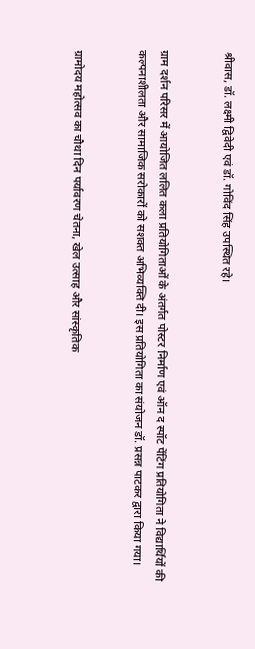श्रीवास, डॉ. लक्ष्मी द्विवेदी एवं डॉ. गोविंद सिंह उपस्थित रहे।


ग्राम दर्शन परिसर में आयोजित ललित कला प्रतियोगिताओं के अंतर्गत पोस्टर निर्माण एवं ऑन द स्पॉट पेंटिंग प्रतियोगिता ने विद्यार्थियों की कल्पनाशीलता और सामाजिक सरोकारों को सशक्त अभिव्यक्ति दी। इस प्रतियोगिता का संयोजन डॉ. प्रसन्न पाटकर द्वारा किया गया।


ग्रामोदय महोत्सव का चौथा दिन पर्यावरण चेतना, खेल उत्साह और सांस्कृतिक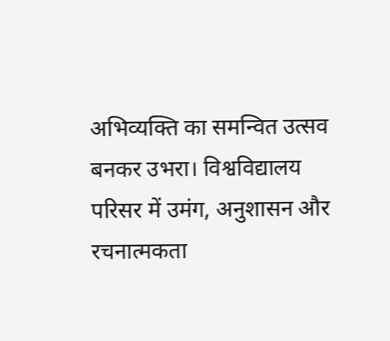अभिव्यक्ति का समन्वित उत्सव बनकर उभरा। विश्वविद्यालय परिसर में उमंग, अनुशासन और रचनात्मकता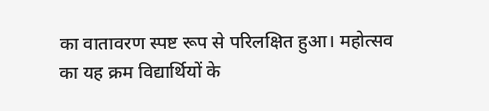का वातावरण स्पष्ट रूप से परिलक्षित हुआ। महोत्सव का यह क्रम विद्यार्थियों के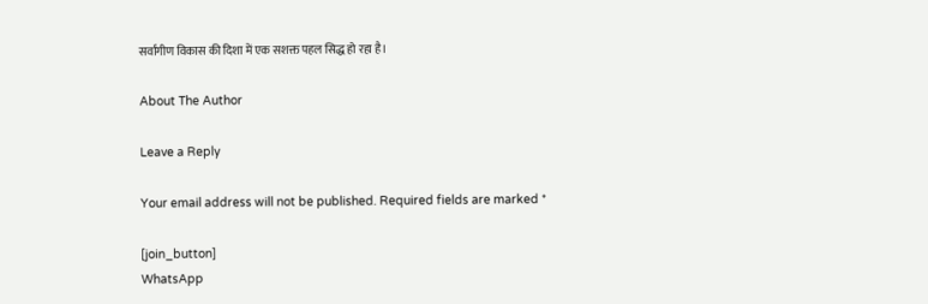सर्वांगीण विकास की दिशा में एक सशक्त पहल सिद्ध हो रहा है।

About The Author

Leave a Reply

Your email address will not be published. Required fields are marked *

[join_button]
WhatsApp